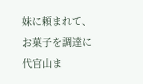妹に頼まれて、お菓子を調達に
代官山ま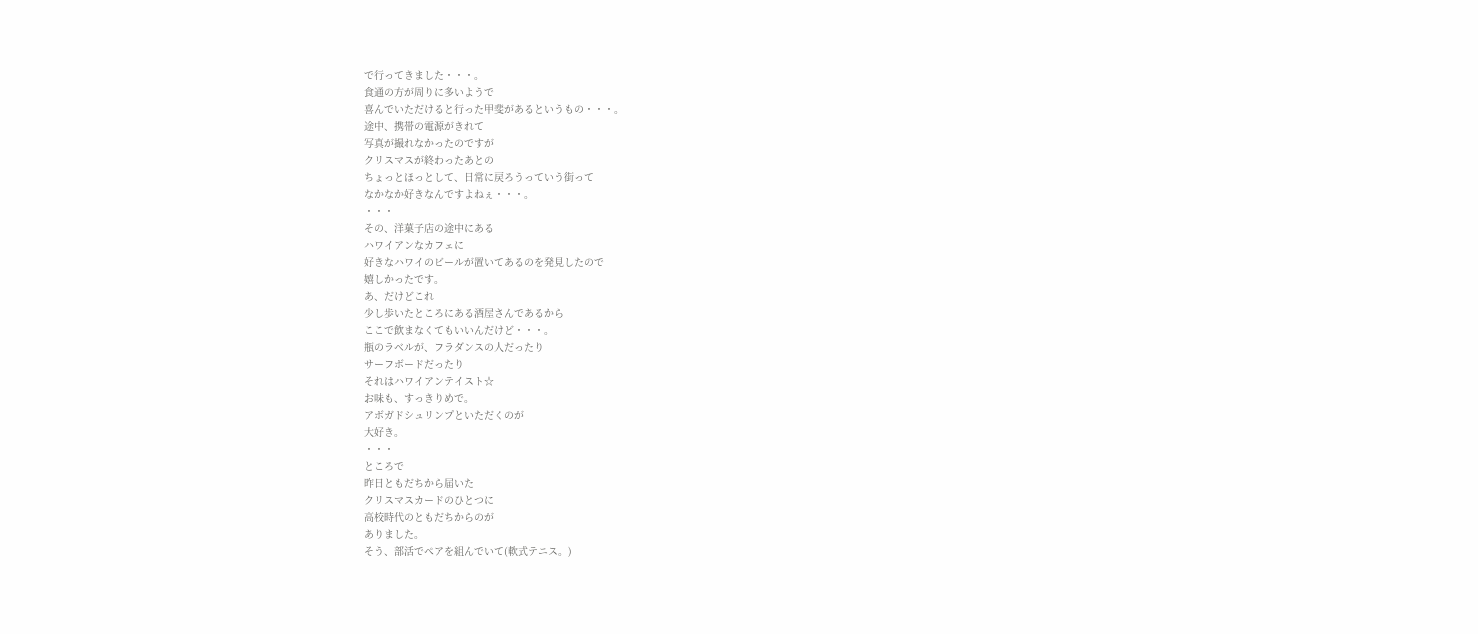で行ってきました・・・。
食通の方が周りに多いようで
喜んでいただけると行った甲斐があるというもの・・・。
途中、携帯の電源がきれて
写真が撮れなかったのですが
クリスマスが終わったあとの
ちょっとほっとして、日常に戻ろうっていう街って
なかなか好きなんですよねぇ・・・。
・・・
その、洋菓子店の途中にある
ハワイアンなカフェに
好きなハワイのビールが置いてあるのを発見したので
嬉しかったです。
あ、だけどこれ
少し歩いたところにある酒屋さんであるから
ここで飲まなくてもいいんだけど・・・。
瓶のラベルが、フラダンスの人だったり
サーフボードだったり
それはハワイアンテイスト☆
お味も、すっきりめで。
アボガドシュリンプといただくのが
大好き。
・・・
ところで
昨日ともだちから届いた
クリスマスカードのひとつに
高校時代のともだちからのが
ありました。
そう、部活でペアを組んでいて(軟式テニス。)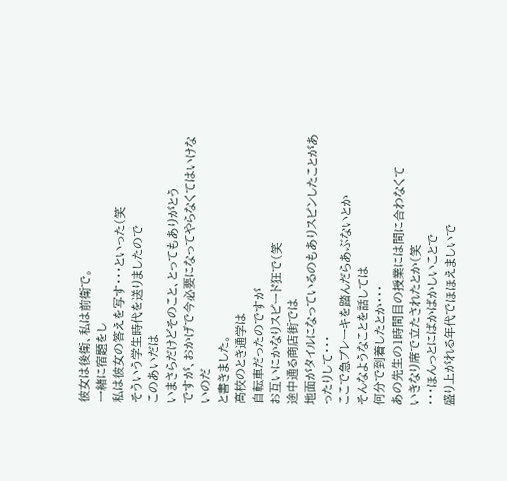彼女は後衛、私は前衛で。
一緒に宿題をし
私は彼女の答えを写す・・・といった(笑
そういう学生時代を送りましたので
このあいだは
いまさらだけどそのこと、とってもありがとう
ですが、おかげで今必要になってやらなくてはいけないのだ
と書きました。
高校のとき通学は
自転車だったのですが
お互いにかなりスピード狂で(笑
途中通る商店街では
地面がタイルになっているのもありスピンしたことがあったりして・・・
ここで急ブレーキを踏んだらあぶないとか
そんなようなことを話しては
何分で到着したとか・・・
あの先生の1時間目の授業には間に合わなくて
いきなり席で立たされたとか(笑
・・・ほんっとにばかばかしいことで
盛り上がれる年代でほほえましいで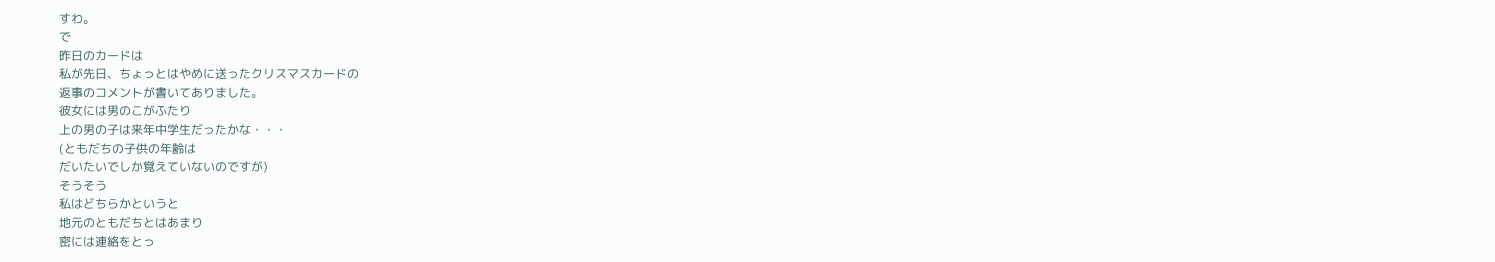すわ。
で
昨日のカードは
私が先日、ちょっとはやめに送ったクリスマスカードの
返事のコメントが書いてありました。
彼女には男のこがふたり
上の男の子は来年中学生だったかな・・・
(ともだちの子供の年齢は
だいたいでしか覚えていないのですが)
そうそう
私はどちらかというと
地元のともだちとはあまり
密には連絡をとっ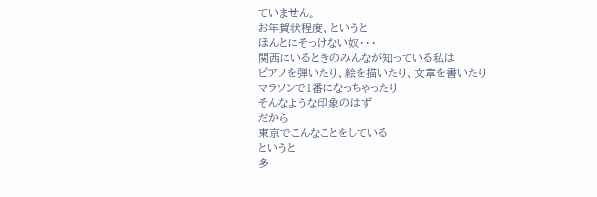ていません。
お年賀状程度、というと
ほんとにそっけない奴・・・
関西にいるときのみんなが知っている私は
ピアノを弾いたり、絵を描いたり、文章を書いたり
マラソンで1番になっちゃったり
そんなような印象のはず
だから
東京でこんなことをしている
というと
多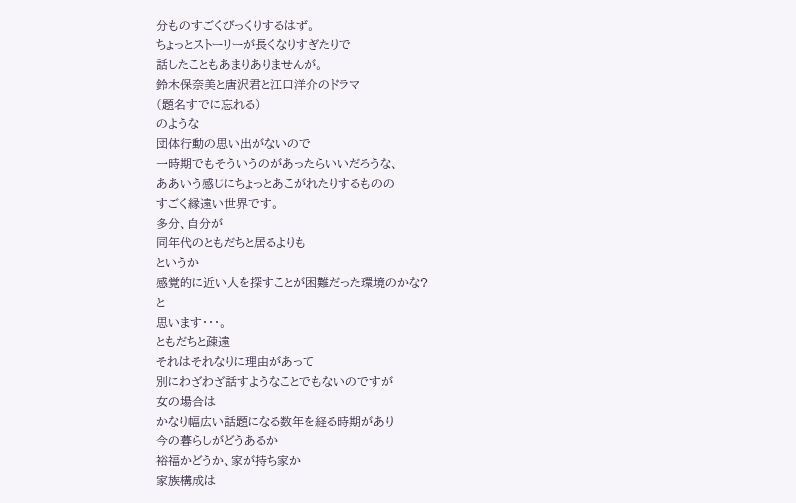分ものすごくびっくりするはず。
ちょっとストーリーが長くなりすぎたりで
話したこともあまりありませんが。
鈴木保奈美と唐沢君と江口洋介のドラマ
(題名すでに忘れる)
のような
団体行動の思い出がないので
一時期でもそういうのがあったらいいだろうな、
ああいう感じにちょっとあこがれたりするものの
すごく縁遠い世界です。
多分、自分が
同年代のともだちと居るよりも
というか
感覚的に近い人を探すことが困難だった環境のかな?
と
思います・・・。
ともだちと疎遠
それはそれなりに理由があって
別にわざわざ話すようなことでもないのですが
女の場合は
かなり幅広い話題になる数年を経る時期があり
今の暮らしがどうあるか
裕福かどうか、家が持ち家か
家族構成は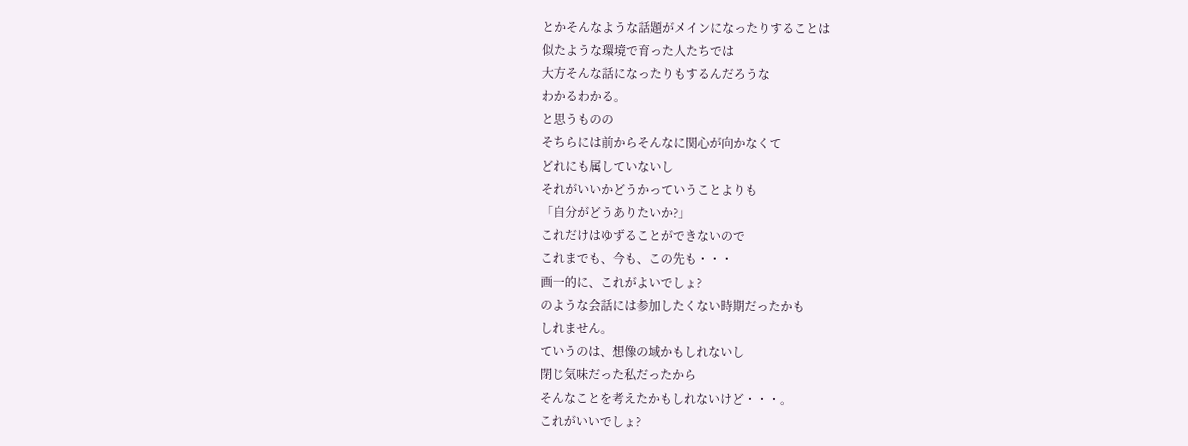とかそんなような話題がメインになったりすることは
似たような環境で育った人たちでは
大方そんな話になったりもするんだろうな
わかるわかる。
と思うものの
そちらには前からそんなに関心が向かなくて
どれにも属していないし
それがいいかどうかっていうことよりも
「自分がどうありたいか?」
これだけはゆずることができないので
これまでも、今も、この先も・・・
画一的に、これがよいでしょ?
のような会話には参加したくない時期だったかも
しれません。
ていうのは、想像の域かもしれないし
閉じ気味だった私だったから
そんなことを考えたかもしれないけど・・・。
これがいいでしょ?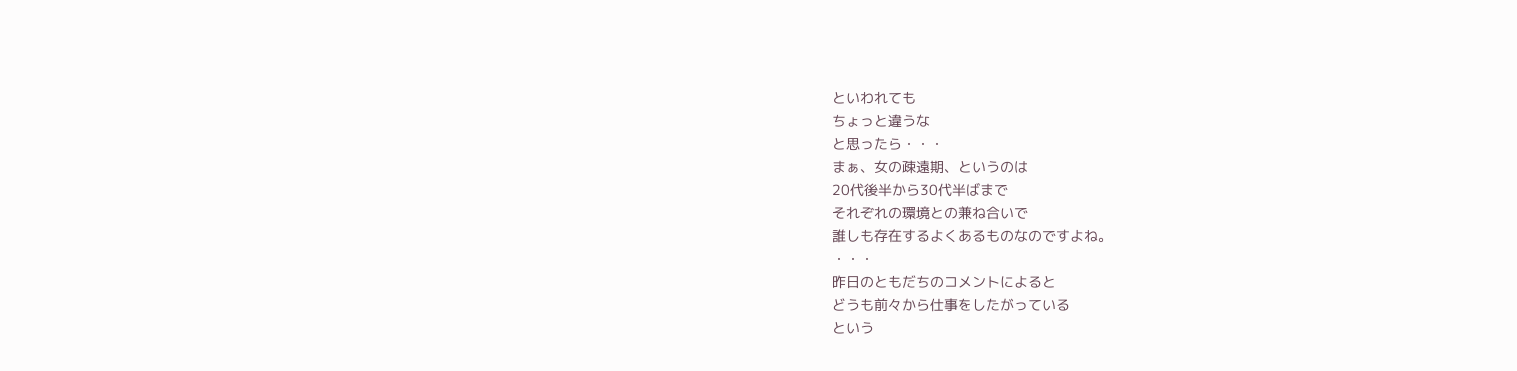といわれても
ちょっと違うな
と思ったら・・・
まぁ、女の疎遠期、というのは
20代後半から30代半ばまで
それぞれの環境との兼ね合いで
誰しも存在するよくあるものなのですよね。
・・・
昨日のともだちのコメントによると
どうも前々から仕事をしたがっている
という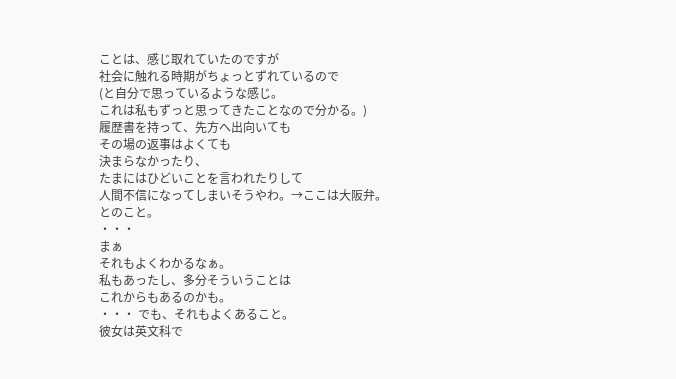ことは、感じ取れていたのですが
社会に触れる時期がちょっとずれているので
(と自分で思っているような感じ。
これは私もずっと思ってきたことなので分かる。)
履歴書を持って、先方へ出向いても
その場の返事はよくても
決まらなかったり、
たまにはひどいことを言われたりして
人間不信になってしまいそうやわ。→ここは大阪弁。
とのこと。
・・・
まぁ
それもよくわかるなぁ。
私もあったし、多分そういうことは
これからもあるのかも。
・・・ でも、それもよくあること。
彼女は英文科で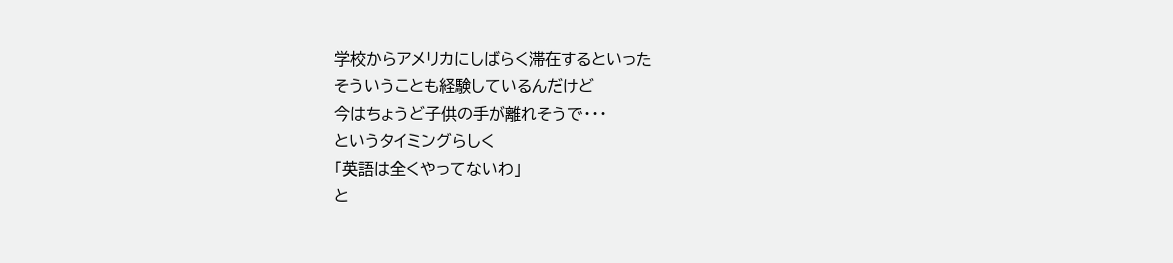学校からアメリカにしばらく滞在するといった
そういうことも経験しているんだけど
今はちょうど子供の手が離れそうで・・・
というタイミングらしく
「英語は全くやってないわ」
と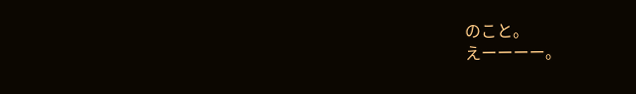のこと。
えーーーー。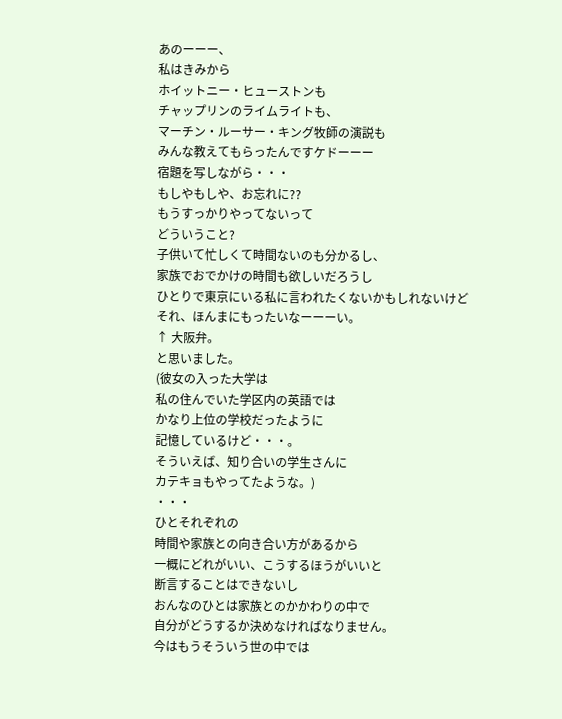あのーーー、
私はきみから
ホイットニー・ヒューストンも
チャップリンのライムライトも、
マーチン・ルーサー・キング牧師の演説も
みんな教えてもらったんですケドーーー
宿題を写しながら・・・
もしやもしや、お忘れに??
もうすっかりやってないって
どういうこと?
子供いて忙しくて時間ないのも分かるし、
家族でおでかけの時間も欲しいだろうし
ひとりで東京にいる私に言われたくないかもしれないけど
それ、ほんまにもったいなーーーい。
↑ 大阪弁。
と思いました。
(彼女の入った大学は
私の住んでいた学区内の英語では
かなり上位の学校だったように
記憶しているけど・・・。
そういえば、知り合いの学生さんに
カテキョもやってたような。)
・・・
ひとそれぞれの
時間や家族との向き合い方があるから
一概にどれがいい、こうするほうがいいと
断言することはできないし
おんなのひとは家族とのかかわりの中で
自分がどうするか決めなければなりません。
今はもうそういう世の中では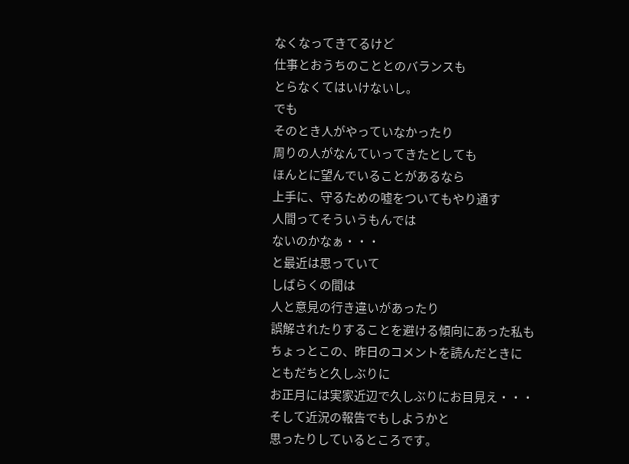なくなってきてるけど
仕事とおうちのこととのバランスも
とらなくてはいけないし。
でも
そのとき人がやっていなかったり
周りの人がなんていってきたとしても
ほんとに望んでいることがあるなら
上手に、守るための嘘をついてもやり通す
人間ってそういうもんでは
ないのかなぁ・・・
と最近は思っていて
しばらくの間は
人と意見の行き違いがあったり
誤解されたりすることを避ける傾向にあった私も
ちょっとこの、昨日のコメントを読んだときに
ともだちと久しぶりに
お正月には実家近辺で久しぶりにお目見え・・・
そして近況の報告でもしようかと
思ったりしているところです。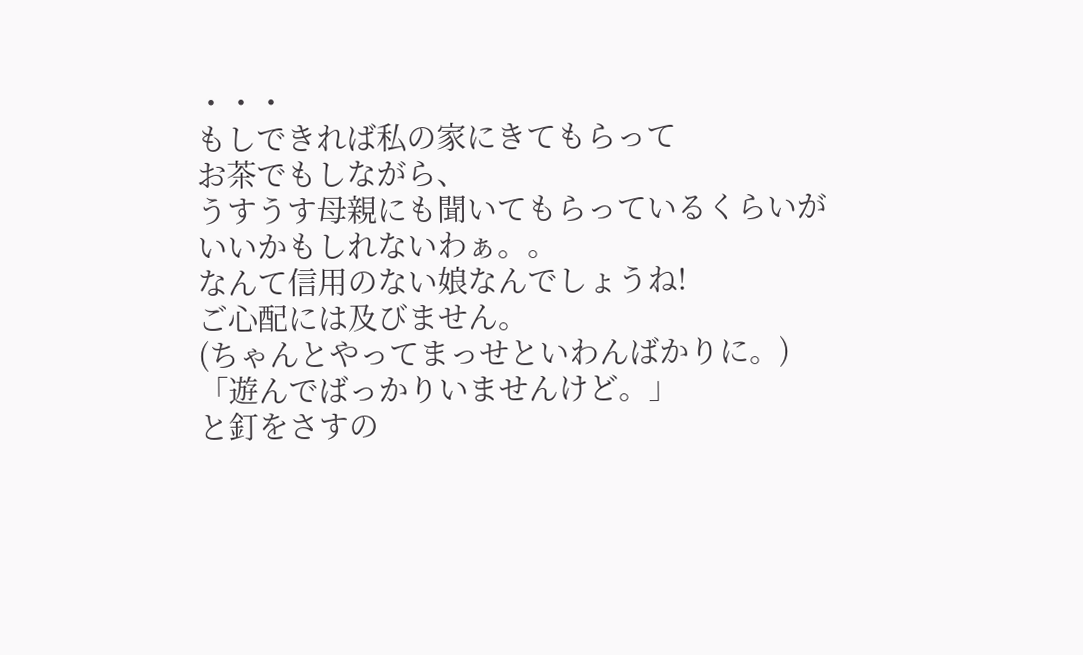・・・
もしできれば私の家にきてもらって
お茶でもしながら、
うすうす母親にも聞いてもらっているくらいが
いいかもしれないわぁ。。
なんて信用のない娘なんでしょうね!
ご心配には及びません。
(ちゃんとやってまっせといわんばかりに。)
「遊んでばっかりいませんけど。」
と釘をさすの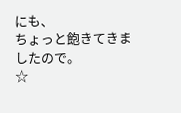にも、
ちょっと飽きてきましたので。
☆